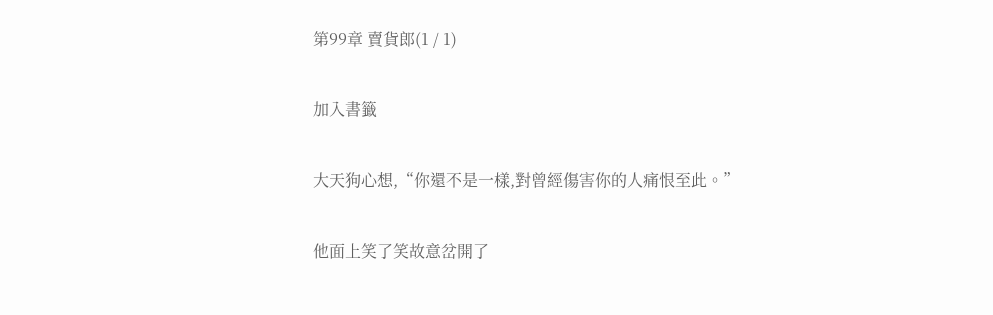第99章 賣貨郎(1 / 1)

加入書籤

大天狗心想,“你還不是一樣,對曾經傷害你的人痛恨至此。”

他面上笑了笑故意岔開了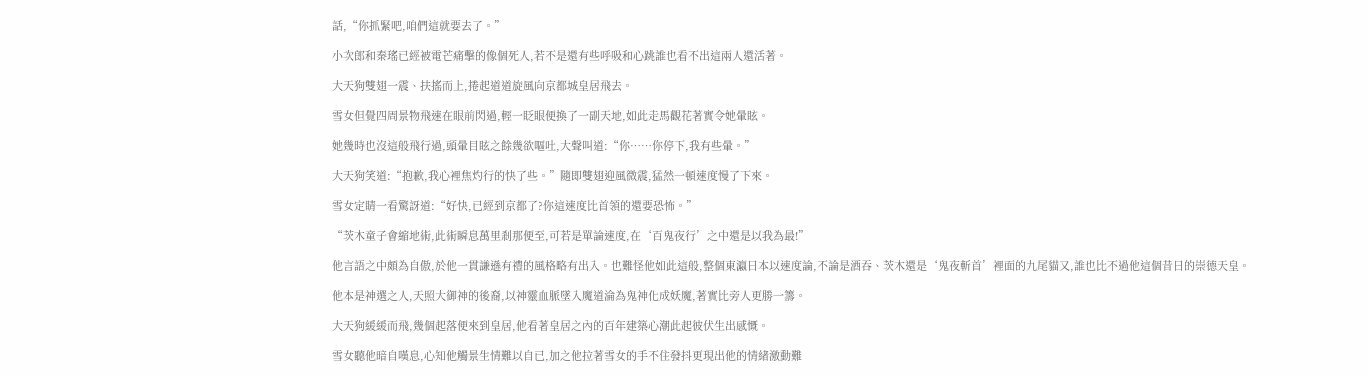話,“你抓緊吧,咱們這就要去了。”

小次郎和秦瑤已經被電芒痛擊的像個死人,若不是還有些呼吸和心跳誰也看不出這兩人還活著。

大天狗雙翅一震、扶搖而上,捲起道道旋風向京都城皇居飛去。

雪女但覺四周景物飛速在眼前閃過,輕一眨眼便換了一副天地,如此走馬觀花著實令她暈眩。

她幾時也沒這般飛行過,頭暈目眩之餘幾欲嘔吐,大聲叫道:“你……你停下,我有些暈。”

大天狗笑道:“抱歉,我心裡焦灼行的快了些。”隨即雙翅迎風微震,猛然一頓速度慢了下來。

雪女定睛一看驚訝道:“好快,已經到京都了?你這速度比首領的還要恐怖。”

“茨木童子會縮地術,此術瞬息萬里剎那便至,可若是單論速度,在‘百鬼夜行’之中還是以我為最!”

他言語之中頗為自傲,於他一貫謙遜有禮的風格略有出入。也難怪他如此這般,整個東瀛日本以速度論,不論是酒吞、茨木還是‘鬼夜斬首’裡面的九尾貓又,誰也比不過他這個昔日的崇德天皇。

他本是神選之人,天照大御神的後裔,以神靈血脈墜入魔道淪為鬼神化成妖魔,著實比旁人更勝一籌。

大天狗緩緩而飛,幾個起落便來到皇居,他看著皇居之內的百年建築心潮此起彼伏生出感慨。

雪女聽他暗自嘆息,心知他觸景生情難以自已,加之他拉著雪女的手不住發抖更現出他的情緒激動難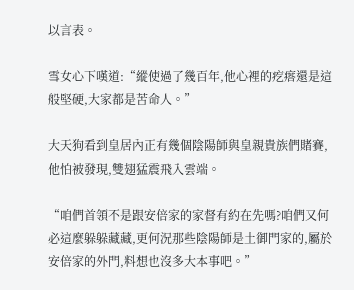以言表。

雪女心下嘆道:“縱使過了幾百年,他心裡的疙瘩還是這般堅硬,大家都是苦命人。”

大天狗看到皇居內正有幾個陰陽師與皇親貴族們賭賽,他怕被發現,雙翅猛震飛入雲端。

“咱們首領不是跟安倍家的家督有約在先嗎?咱們又何必這麼躲躲藏藏,更何況那些陰陽師是土御門家的,屬於安倍家的外門,料想也沒多大本事吧。”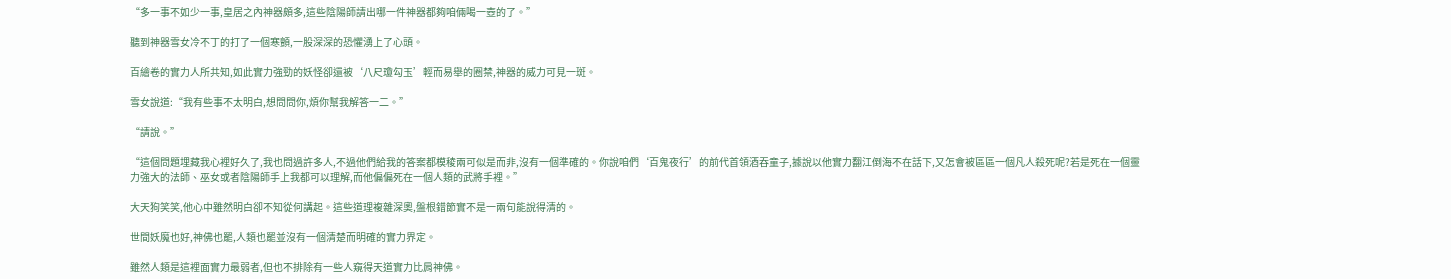“多一事不如少一事,皇居之內神器頗多,這些陰陽師請出哪一件神器都夠咱倆喝一壺的了。”

聽到神器雪女冷不丁的打了一個寒顫,一股深深的恐懼湧上了心頭。

百繪卷的實力人所共知,如此實力強勁的妖怪卻還被‘八尺瓊勾玉’輕而易舉的圈禁,神器的威力可見一斑。

雪女說道:“我有些事不太明白,想問問你,煩你幫我解答一二。”

“請說。”

“這個問題埋藏我心裡好久了,我也問過許多人,不過他們給我的答案都模稜兩可似是而非,沒有一個準確的。你說咱們‘百鬼夜行’的前代首領酒吞童子,據說以他實力翻江倒海不在話下,又怎會被區區一個凡人殺死呢?若是死在一個靈力強大的法師、巫女或者陰陽師手上我都可以理解,而他偏偏死在一個人類的武將手裡。”

大天狗笑笑,他心中雖然明白卻不知從何講起。這些道理複雜深奧,盤根錯節實不是一兩句能說得清的。

世間妖魔也好,神佛也罷,人類也罷並沒有一個清楚而明確的實力界定。

雖然人類是這裡面實力最弱者,但也不排除有一些人窺得天道實力比肩神佛。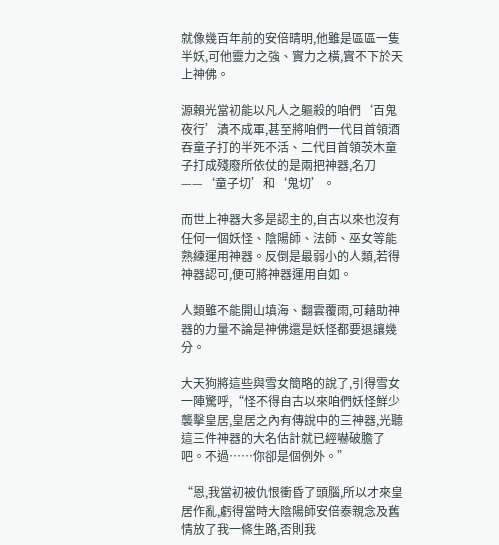就像幾百年前的安倍晴明,他雖是區區一隻半妖,可他靈力之強、實力之橫,實不下於天上神佛。

源賴光當初能以凡人之軀殺的咱們‘百鬼夜行’潰不成軍,甚至將咱們一代目首領酒吞童子打的半死不活、二代目首領茨木童子打成殘廢所依仗的是兩把神器,名刀——‘童子切’和‘鬼切’。

而世上神器大多是認主的,自古以來也沒有任何一個妖怪、陰陽師、法師、巫女等能熟練運用神器。反倒是最弱小的人類,若得神器認可,便可將神器運用自如。

人類雖不能開山填海、翻雲覆雨,可藉助神器的力量不論是神佛還是妖怪都要退讓幾分。

大天狗將這些與雪女簡略的說了,引得雪女一陣驚呼,“怪不得自古以來咱們妖怪鮮少襲擊皇居,皇居之內有傳說中的三神器,光聽這三件神器的大名估計就已經嚇破膽了吧。不過……你卻是個例外。”

“恩,我當初被仇恨衝昏了頭腦,所以才來皇居作亂,虧得當時大陰陽師安倍泰親念及舊情放了我一條生路,否則我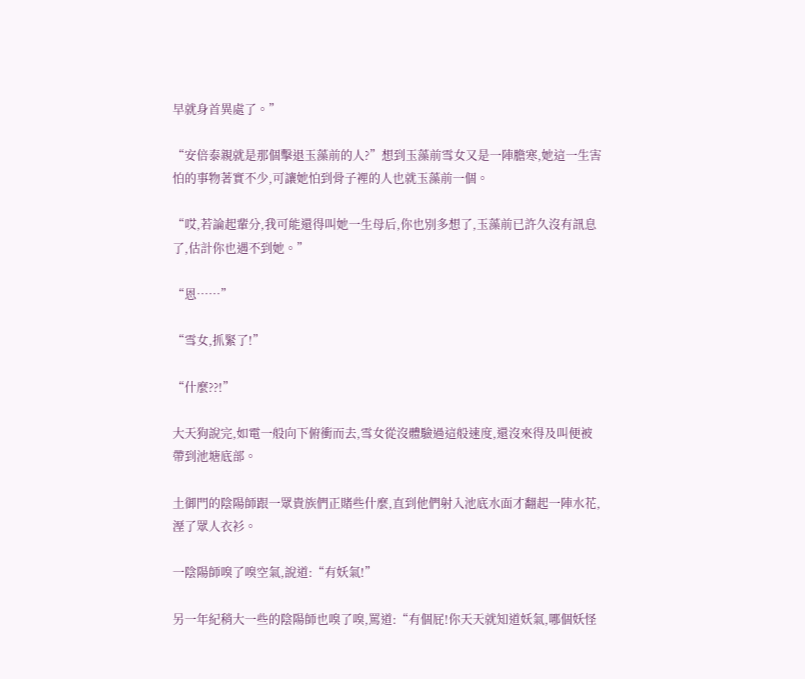早就身首異處了。”

“安倍泰親就是那個擊退玉藻前的人?”想到玉藻前雪女又是一陣膽寒,她這一生害怕的事物著實不少,可讓她怕到骨子裡的人也就玉藻前一個。

“哎,若論起輩分,我可能還得叫她一生母后,你也別多想了,玉藻前已許久沒有訊息了,估計你也遇不到她。”

“恩……”

“雪女,抓緊了!”

“什麼??!”

大天狗說完,如電一般向下俯衝而去,雪女從沒體驗過這般速度,還沒來得及叫便被帶到池塘底部。

土御門的陰陽師跟一眾貴族們正賭些什麼,直到他們射入池底水面才翻起一陣水花,溼了眾人衣衫。

一陰陽師嗅了嗅空氣,說道:“有妖氣!”

另一年紀稍大一些的陰陽師也嗅了嗅,罵道:“有個屁!你天天就知道妖氣,哪個妖怪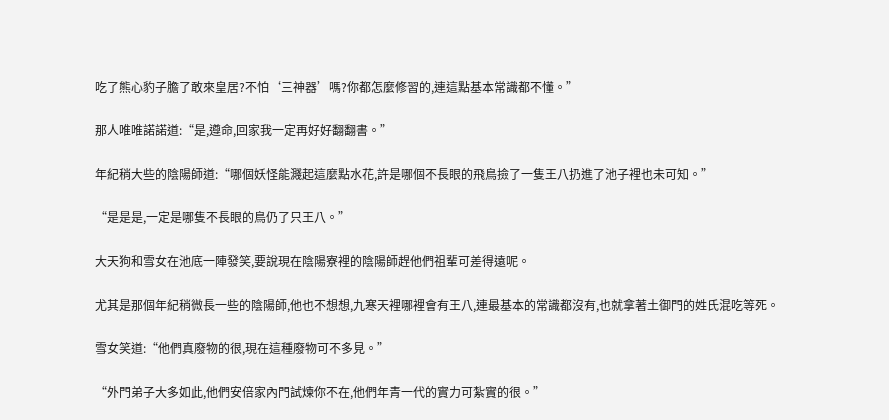吃了熊心豹子膽了敢來皇居?不怕‘三神器’嗎?你都怎麼修習的,連這點基本常識都不懂。”

那人唯唯諾諾道:“是,遵命,回家我一定再好好翻翻書。”

年紀稍大些的陰陽師道:“哪個妖怪能濺起這麼點水花,許是哪個不長眼的飛鳥撿了一隻王八扔進了池子裡也未可知。”

“是是是,一定是哪隻不長眼的鳥仍了只王八。”

大天狗和雪女在池底一陣發笑,要說現在陰陽寮裡的陰陽師趕他們祖輩可差得遠呢。

尤其是那個年紀稍微長一些的陰陽師,他也不想想,九寒天裡哪裡會有王八,連最基本的常識都沒有,也就拿著土御門的姓氏混吃等死。

雪女笑道:“他們真廢物的很,現在這種廢物可不多見。”

“外門弟子大多如此,他們安倍家內門試煉你不在,他們年青一代的實力可紮實的很。”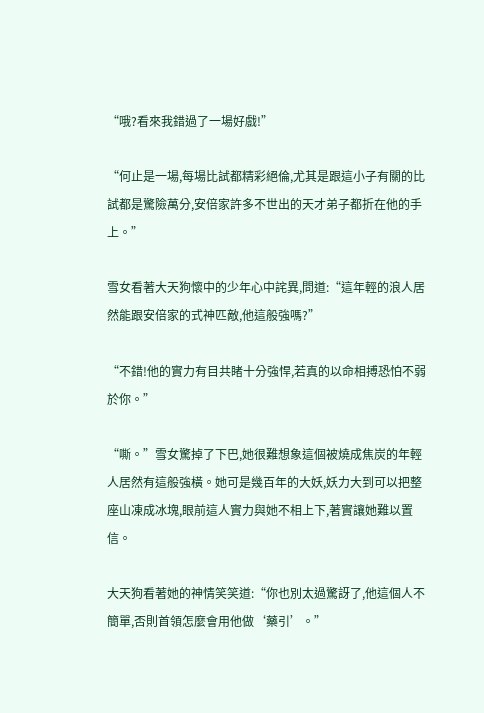“哦?看來我錯過了一場好戲!”

“何止是一場,每場比試都精彩絕倫,尤其是跟這小子有關的比試都是驚險萬分,安倍家許多不世出的天才弟子都折在他的手上。”

雪女看著大天狗懷中的少年心中詫異,問道:“這年輕的浪人居然能跟安倍家的式神匹敵,他這般強嗎?”

“不錯!他的實力有目共睹十分強悍,若真的以命相搏恐怕不弱於你。”

“嘶。”雪女驚掉了下巴,她很難想象這個被燒成焦炭的年輕人居然有這般強橫。她可是幾百年的大妖,妖力大到可以把整座山凍成冰塊,眼前這人實力與她不相上下,著實讓她難以置信。

大天狗看著她的神情笑笑道:“你也別太過驚訝了,他這個人不簡單,否則首領怎麼會用他做‘藥引’。”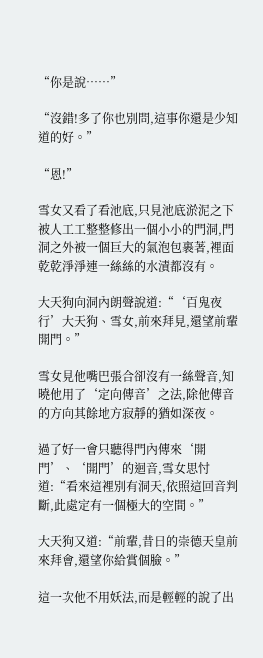“你是說……”

“沒錯!多了你也別問,這事你還是少知道的好。”

“恩!”

雪女又看了看池底,只見池底淤泥之下被人工工整整修出一個小小的門洞,門洞之外被一個巨大的氣泡包裹著,裡面乾乾淨淨連一絲絲的水漬都沒有。

大天狗向洞內朗聲說道:“‘百鬼夜行’大天狗、雪女,前來拜見,還望前輩開門。”

雪女見他嘴巴張合卻沒有一絲聲音,知曉他用了‘定向傳音’之法,除他傳音的方向其餘地方寂靜的猶如深夜。

過了好一會只聽得門內傳來‘開門’、‘開門’的迴音,雪女思忖道:“看來這裡別有洞天,依照這回音判斷,此處定有一個極大的空間。”

大天狗又道:“前輩,昔日的崇德天皇前來拜會,還望你給賞個臉。”

這一次他不用妖法,而是輕輕的說了出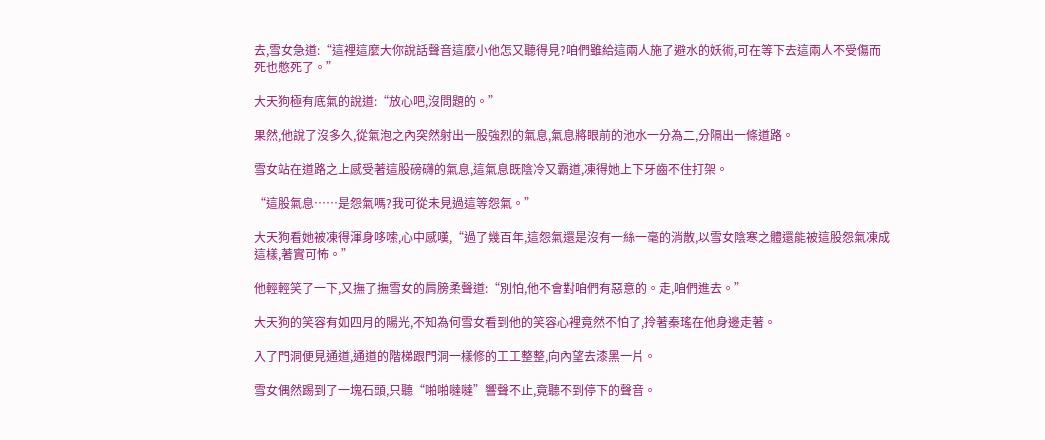去,雪女急道:“這裡這麼大你說話聲音這麼小他怎又聽得見?咱們雖給這兩人施了避水的妖術,可在等下去這兩人不受傷而死也憋死了。”

大天狗極有底氣的說道:“放心吧,沒問題的。”

果然,他說了沒多久,從氣泡之內突然射出一股強烈的氣息,氣息將眼前的池水一分為二,分隔出一條道路。

雪女站在道路之上感受著這股磅礴的氣息,這氣息既陰冷又霸道,凍得她上下牙齒不住打架。

“這股氣息……是怨氣嗎?我可從未見過這等怨氣。”

大天狗看她被凍得渾身哆嗦,心中感嘆,“過了幾百年,這怨氣還是沒有一絲一毫的消散,以雪女陰寒之體還能被這股怨氣凍成這樣,著實可怖。”

他輕輕笑了一下,又撫了撫雪女的肩膀柔聲道:“別怕,他不會對咱們有惡意的。走,咱們進去。”

大天狗的笑容有如四月的陽光,不知為何雪女看到他的笑容心裡竟然不怕了,拎著秦瑤在他身邊走著。

入了門洞便見通道,通道的階梯跟門洞一樣修的工工整整,向內望去漆黑一片。

雪女偶然踢到了一塊石頭,只聽“啪啪噠噠”響聲不止,竟聽不到停下的聲音。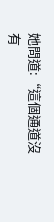她問道:“這個通道沒有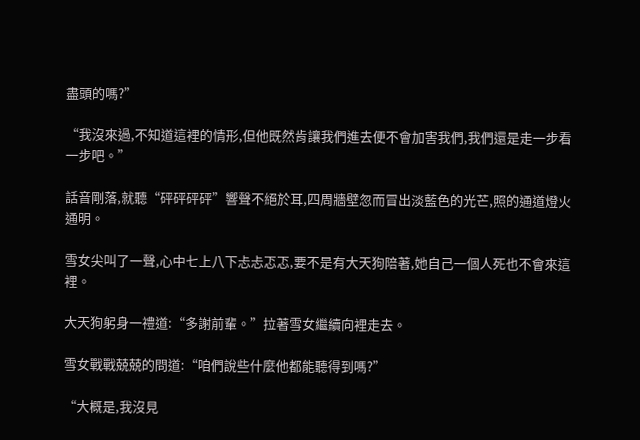盡頭的嗎?”

“我沒來過,不知道這裡的情形,但他既然肯讓我們進去便不會加害我們,我們還是走一步看一步吧。”

話音剛落,就聽“砰砰砰砰”響聲不絕於耳,四周牆壁忽而冒出淡藍色的光芒,照的通道燈火通明。

雪女尖叫了一聲,心中七上八下忐忐忑忑,要不是有大天狗陪著,她自己一個人死也不會來這裡。

大天狗躬身一禮道:“多謝前輩。”拉著雪女繼續向裡走去。

雪女戰戰兢兢的問道:“咱們說些什麼他都能聽得到嗎?”

“大概是,我沒見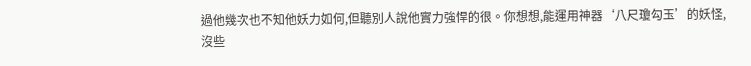過他幾次也不知他妖力如何,但聽別人說他實力強悍的很。你想想,能運用神器‘八尺瓊勾玉’的妖怪,沒些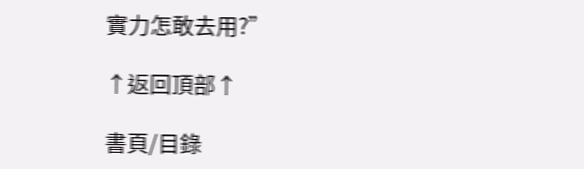實力怎敢去用?”

↑返回頂部↑

書頁/目錄